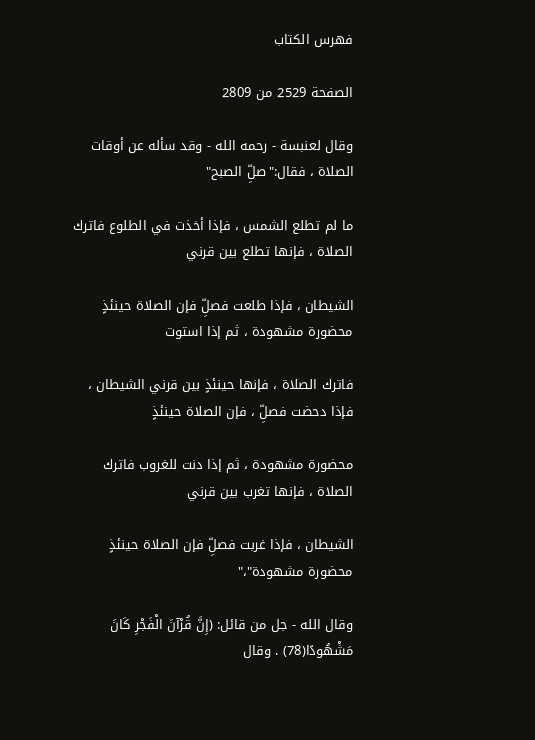فهرس الكتاب

الصفحة 2529 من 2809

وقال لعنبسة - رحمه الله - وقد سأله عن أوقات الصلاة ، فقال:"صلِّ الصبح"

ما لم تطلع الشمس ، فإذا أخذت في الطلوع فاترك الصلاة ، فإنها تطلع بين قرني

الشيطان ، فإذا طلعت فصلِّ فإن الصلاة حينئذٍ محضورة مشهودة ، ثم إذا استوت

فاترك الصلاة ، فإنها حينئذٍ بين قرني الشيطان ، فإذا دحضت فصلِّ ، فإن الصلاة حينئذٍ

محضورة مشهودة ، ثم إذا دنت للغروب فاترك الصلاة ، فإنها تغرب بين قرني

الشيطان ، فإذا غربت فصلِّ فإن الصلاة حينئذٍ محضورة مشهودة"،"

وقال الله - جل من قائل: (إِنَّ قُرْآنَ الْفَجْرِ كَانَ مَشْهُودًا(78) . وقال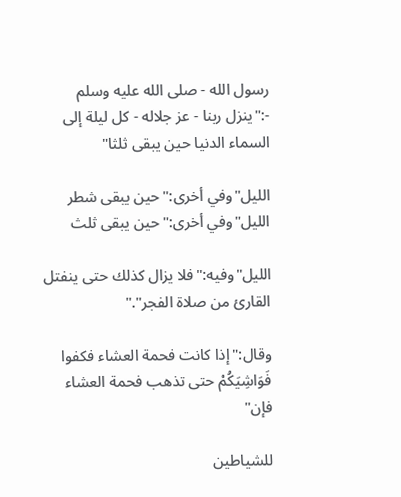رسول الله - صلى الله عليه وسلم -:"ينزل ربنا - عز جلاله - كل ليلة إلى السماء الدنيا حين يبقى ثلثا"

الليل"وفي أخرى:"حين يبقى شطر الليل"وفي أخرى:"حين يبقى ثلث

الليل"وفيه:"فلا يزال كذلك حتى ينفتل القارئ من صلاة الفجر"."

وقال:"إذا كانت فحمة العشاء فكفوا فَوَاشِيَكُمْ حتى تذهب فحمة العشاء فإن"

للشياطين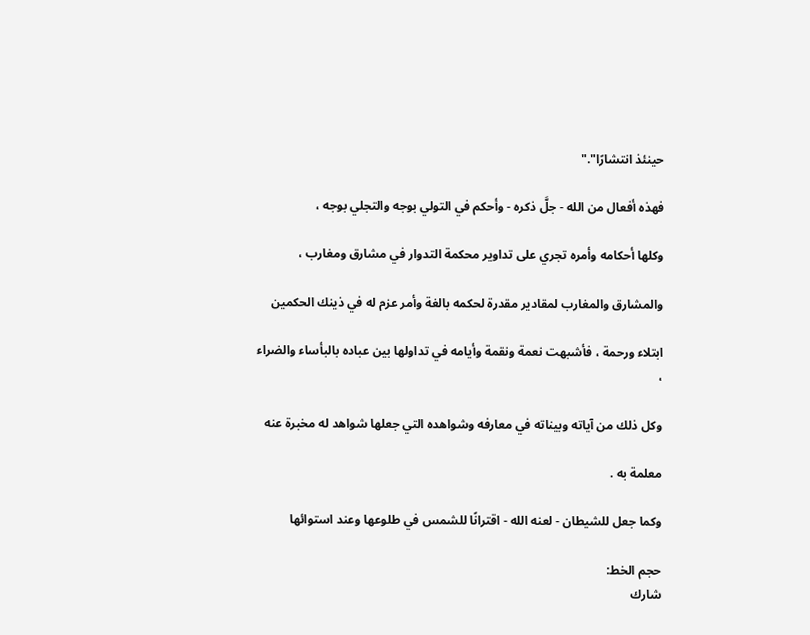حينئذ انتشارًا"."

فهذه أفعال من الله - جلَّ ذكره - وأحكم في التولي بوجه والتجلي بوجه ،

وكلها أحكامه وأمره تجري على تداوير محكمة التدوار في مشارق ومغارب ،

والمشارق والمغارب لمقادير مقدرة لحكمه بالغة وأمر عزم له في ذينك الحكمين

ابتلاء ورحمة ، فأشبهت نعمة ونقمة وأيامه في تداولها بين عباده بالبأساء والضراء ،

وكل ذلك من آياته وبيناته في معارفه وشواهده التي جعلها شواهد له مخبرة عنه

معلمة به .

وكما جعل للشيطان - لعنه الله - اقترانًا للشمس في طلوعها وعند استوائها

حجم الخط:
شارك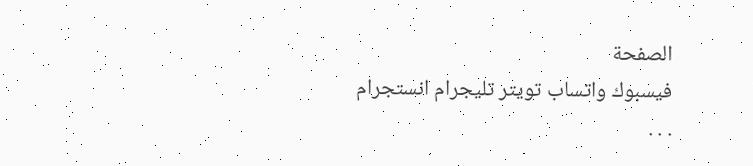الصفحة
فيسبوك واتساب تويتر تليجرام انستجرام
. . .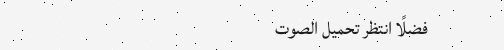فضلًا انتظر تحميل الصوت